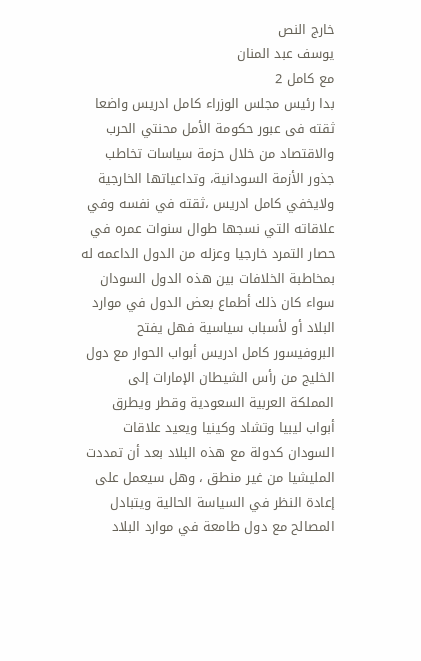خارج النص
يوسف عبد المنان
مع كامل 2
بدا رئيس مجلس الوزراء كامل ادريس واضعا ثقته فى عبور حكومة الأمل محنتي الحرب والاقتصاد من خلال حزمة سياسات تخاطب جذور الأزمة السودانية، وتداعياتها الخارجية ولايخفي كامل ادريس ،ثقته في نفسه وفي علاقاته التي نسجها طوال سنوات عمره في حصار التمرد خارجيا وعزله من الدول الداعمه له بمخاطبة الخلافات بين هذه الدول السودان سواء كان ذلك أطماع بعض الدول في موارد البلاد أو لأسباب سياسية فهل يفتح البروفيسور كامل ادريس أبواب الحوار مع دول الخليج من رأس الشيطان الإمارات إلى المملكة العربية السعودية وقطر ويطرق أبواب ليبيا وتشاد وكينيا ويعيد علاقات السودان كدولة مع هذه البلاد بعد أن تمددت المليشيا من غير منطق ، وهل سيعمل على إعادة النظر في السياسة الحالية ويتبادل المصالح مع دول طامعة في موارد البلاد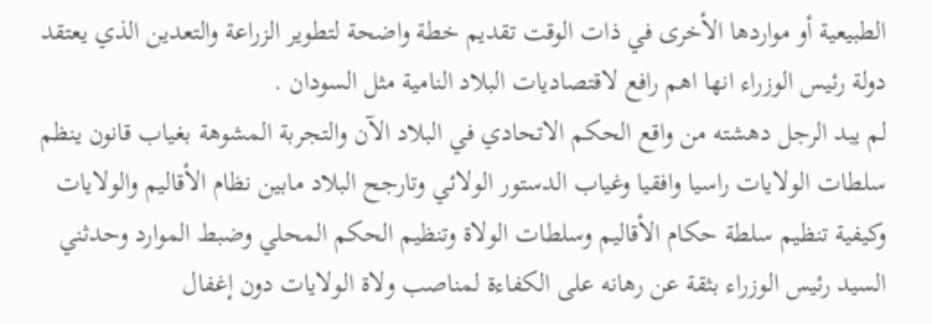الطبيعية أو مواردها الأخرى في ذات الوقت تقديم خطة واضحة لتطوير الزراعة والتعدين الذي يعتقد دولة رئيس الوزراء انها اهم رافع لاقتصاديات البلاد النامية مثل السودان .
لم يبد الرجل دهشته من واقع الحكم الاتحادي في البلاد الآن والتجربة المشوهة بغياب قانون ينظم سلطات الولايات راسيا وافقيا وغياب الدستور الولائي وتارجح البلاد مابين نظام الأقاليم والولايات وكيفية تنظيم سلطة حكام الأقاليم وسلطات الولاة وتنظيم الحكم المحلي وضبط الموارد وحدثني السيد رئيس الوزراء بثقة عن رهانه على الكفاءة لمناصب ولاة الولايات دون إغفال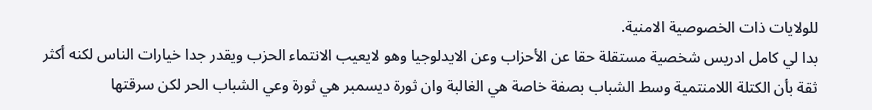للولايات ذات الخصوصية الامنية.
بدا لي كامل ادريس شخصية مستقلة حقا عن الأحزاب وعن الايدلوجيا وهو لايعيب الانتماء الحزب ويقدر جدا خيارات الناس لكنه أكثر ثقة بأن الكتلة اللامنتمية وسط الشباب بصفة خاصة هي الغالبة وان ثورة ديسمبر هي ثورة وعي الشباب الحر لكن سرقتها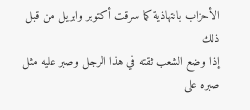الأحزاب بانتهاذية كما سرقت أكتوبر وابريل من قبل ذلك
إذا وضع الشعب ثقته في هذا الرجل وصبر عليه مثل صبره على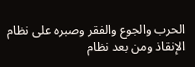الحرب والجوع والفقر وصبره على نظام الإنقاذ ومن بعد نظام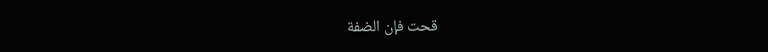قحت فإن الضفة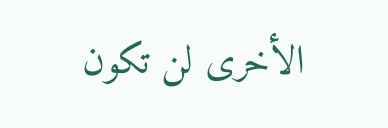الأخرى لن تكون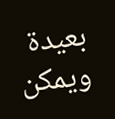بعيدة ويمكن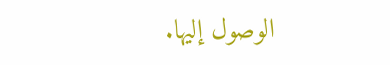الوصول إليها.